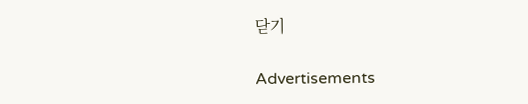닫기

Advertisements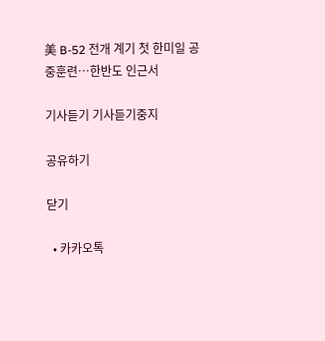美 B-52 전개 계기 첫 한미일 공중훈련…한반도 인근서

기사듣기 기사듣기중지

공유하기

닫기

  • 카카오톡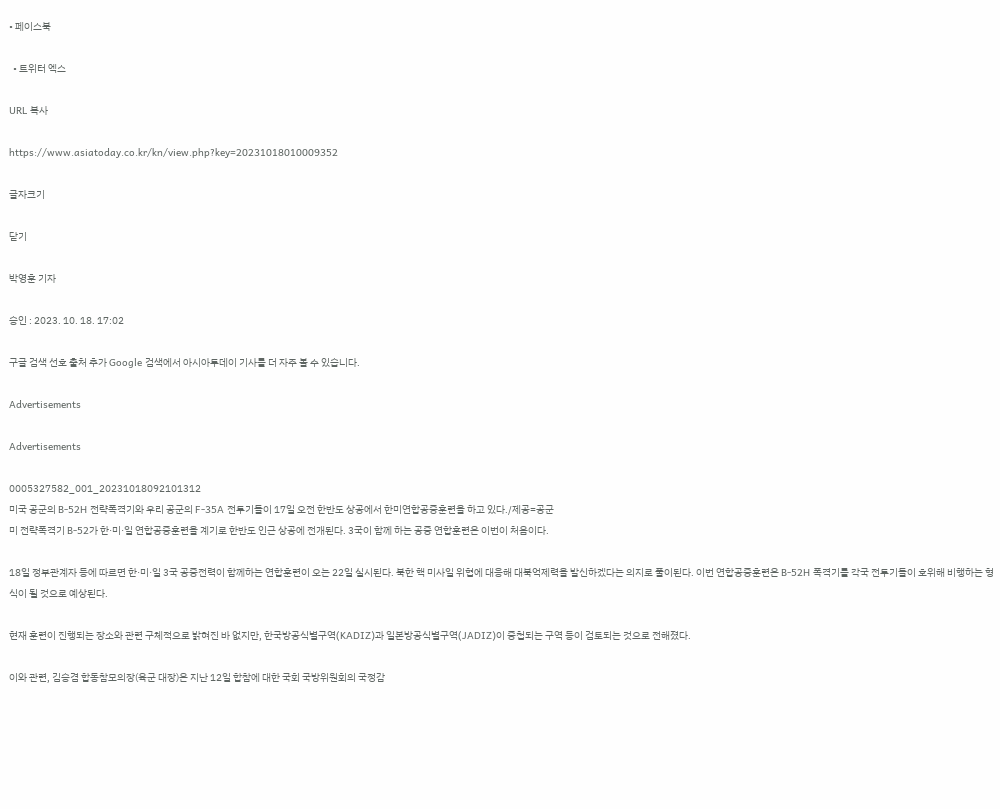• 페이스북

  • 트위터 엑스

URL 복사

https://www.asiatoday.co.kr/kn/view.php?key=20231018010009352

글자크기

닫기

박영훈 기자

승인 : 2023. 10. 18. 17:02

구글 검색 선호 출처 추가 Google 검색에서 아시아투데이 기사를 더 자주 볼 수 있습니다.

Advertisements

Advertisements

0005327582_001_20231018092101312
미국 공군의 B-52H 전략폭격기와 우리 공군의 F-35A 전투기들이 17일 오전 한반도 상공에서 한미연합공중훈련을 하고 있다./제공=공군
미 전략폭격기 B-52가 한·미·일 연합공중훈련을 계기로 한반도 인근 상공에 전개된다. 3국이 함께 하는 공중 연합훈련은 이번이 처음이다.

18일 정부관계자 등에 따르면 한·미·일 3국 공중전력이 함께하는 연합훈련이 오는 22일 실시된다. 북한 핵 미사일 위협에 대응해 대북억제력을 발신하겠다는 의지로 풀이된다. 이번 연합공중훈련은 B-52H 폭격기를 각국 전투기들이 호위해 비행하는 형식이 될 것으로 예상된다.

현재 훈련이 진행되는 장소와 관련 구체적으로 밝혀진 바 없지만, 한국방공식별구역(KADIZ)과 일본방공식별구역(JADIZ)이 중첩되는 구역 등이 검토되는 것으로 전해졌다.

이와 관련, 김승겸 합동참모의장(육군 대장)은 지난 12일 합참에 대한 국회 국방위원회의 국정감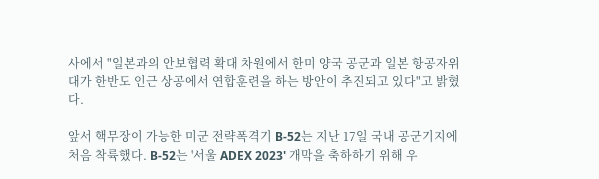사에서 "일본과의 안보협력 확대 차원에서 한미 양국 공군과 일본 항공자위대가 한반도 인근 상공에서 연합훈련을 하는 방안이 추진되고 있다"고 밝혔다.

앞서 핵무장이 가능한 미군 전략폭격기 B-52는 지난 17일 국내 공군기지에 처음 착륙했다. B-52는 '서울 ADEX 2023' 개막을 축하하기 위해 우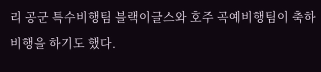리 공군 특수비행팀 블랙이글스와 호주 곡예비행팀이 축하 비행을 하기도 했다.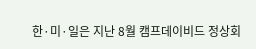한·미·일은 지난 8월 캠프데이비드 정상회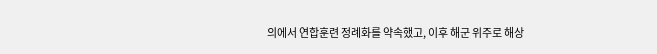의에서 연합훈련 정례화를 약속했고, 이후 해군 위주로 해상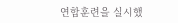연합훈련을 실시했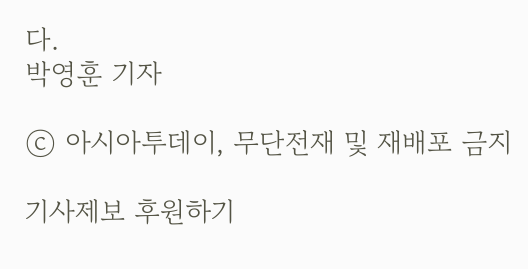다.
박영훈 기자

ⓒ 아시아투데이, 무단전재 및 재배포 금지

기사제보 후원하기